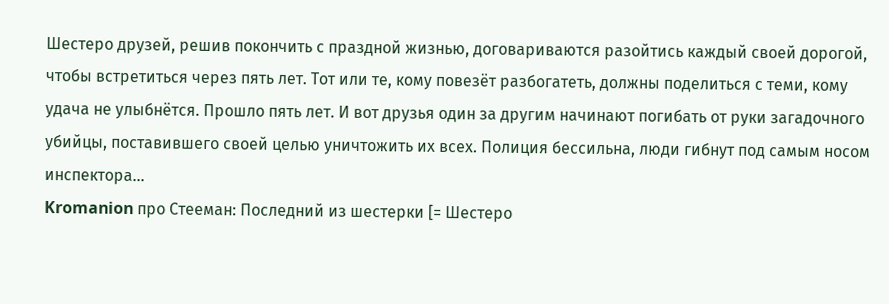Шестеро друзей, решив покончить с праздной жизнью, договариваются разойтись каждый своей дорогой, чтобы встретиться через пять лет. Тот или те, кому повезёт разбогатеть, должны поделиться с теми, кому удача не улыбнётся. Прошло пять лет. И вот друзья один за другим начинают погибать от руки загадочного убийцы, поставившего своей целью уничтожить их всех. Полиция бессильна, люди гибнут под самым носом инспектора...
Kromanion про Стееман: Последний из шестерки [= Шестеро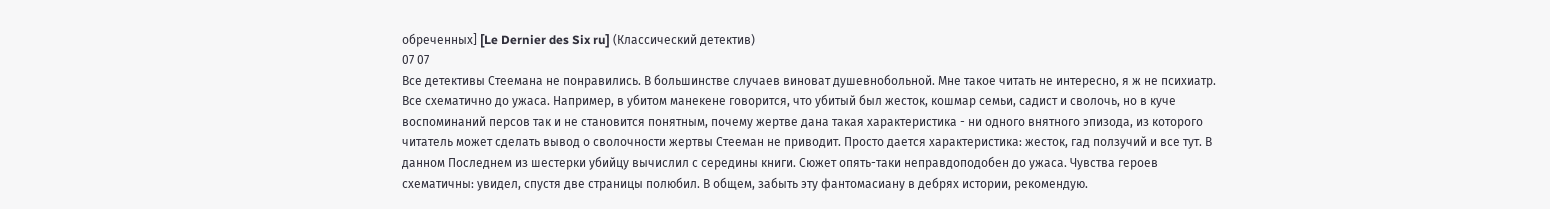обреченных] [Le Dernier des Six ru] (Классический детектив)
07 07
Все детективы Стеемана не понравились. В большинстве случаев виноват душевнобольной. Мне такое читать не интересно, я ж не психиатр. Все схематично до ужаса. Например, в убитом манекене говорится, что убитый был жесток, кошмар семьи, садист и сволочь, но в куче воспоминаний персов так и не становится понятным, почему жертве дана такая характеристика - ни одного внятного эпизода, из которого читатель может сделать вывод о сволочности жертвы Стееман не приводит. Просто дается характеристика: жесток, гад ползучий и все тут. В данном Последнем из шестерки убийцу вычислил с середины книги. Сюжет опять-таки неправдоподобен до ужаса. Чувства героев схематичны: увидел, спустя две страницы полюбил. В общем, забыть эту фантомасиану в дебрях истории, рекомендую.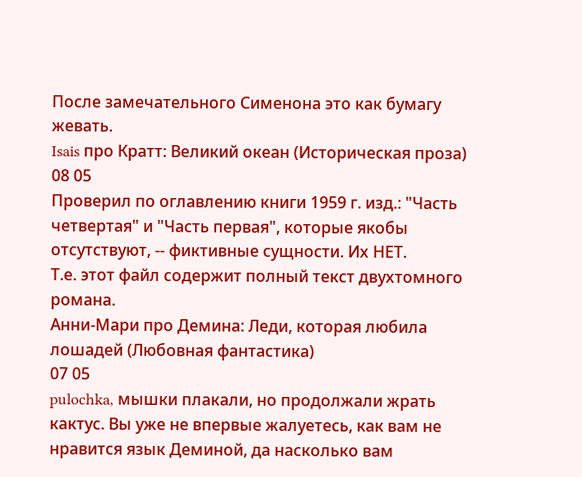После замечательного Сименона это как бумагу жевать.
Isais про Кратт: Великий океан (Историческая проза)
08 05
Проверил по оглавлению книги 1959 г. изд.: "Часть четвертая" и "Часть первая", которые якобы отсутствуют, -- фиктивные сущности. Их НЕТ.
Т.е. этот файл содержит полный текст двухтомного романа.
Анни-Мари про Демина: Леди, которая любила лошадей (Любовная фантастика)
07 05
pulochka, мышки плакали, но продолжали жрать кактус. Вы уже не впервые жалуетесь, как вам не нравится язык Деминой, да насколько вам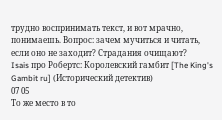трудно воспринимать текст, и вот мрачно, понимаешь. Вопрос: зачем мучиться и читать, если оно не заходит? Страдания очищают?
Isais про Робертс: Королевский гамбит [The King's Gambit ru] (Исторический детектив)
07 05
То же место в то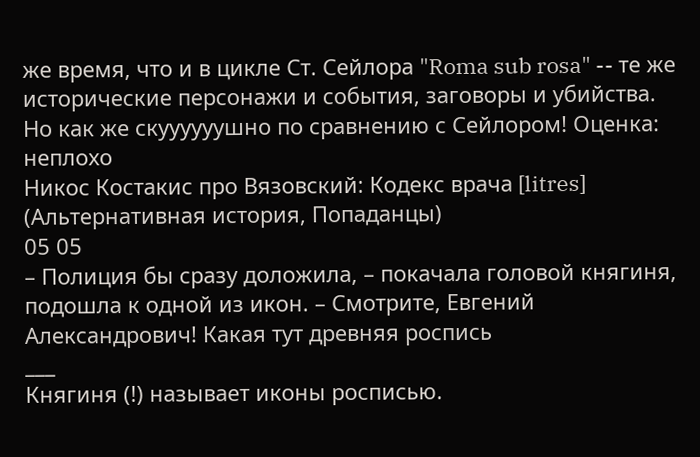же время, что и в цикле Ст. Сейлора "Roma sub rosa" -- те же исторические персонажи и события, заговоры и убийства. Но как же скуууууушно по сравнению с Сейлором! Оценка: неплохо
Никос Костакис про Вязовский: Кодекс врача [litres] (Альтернативная история, Попаданцы)
05 05
– Полиция бы сразу доложила, – покачала головой княгиня, подошла к одной из икон. – Смотрите, Евгений Александрович! Какая тут древняя роспись
___
Княгиня (!) называет иконы росписью.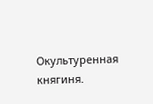Окультуренная княгиня.